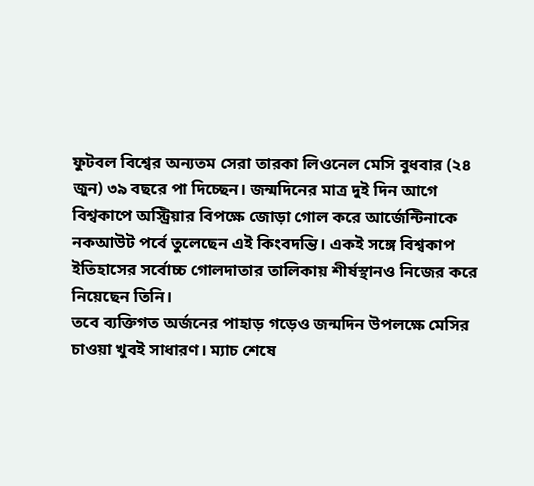ফুটবল বিশ্বের অন্যতম সেরা তারকা লিওনেল মেসি বুধবার (২৪ জুন) ৩৯ বছরে পা দিচ্ছেন। জন্মদিনের মাত্র দুই দিন আগে বিশ্বকাপে অস্ট্রিয়ার বিপক্ষে জোড়া গোল করে আর্জেন্টিনাকে নকআউট পর্বে তুলেছেন এই কিংবদন্তি। একই সঙ্গে বিশ্বকাপ ইতিহাসের সর্বোচ্চ গোলদাতার তালিকায় শীর্ষস্থানও নিজের করে নিয়েছেন তিনি।
তবে ব্যক্তিগত অর্জনের পাহাড় গড়েও জন্মদিন উপলক্ষে মেসির চাওয়া খুবই সাধারণ। ম্যাচ শেষে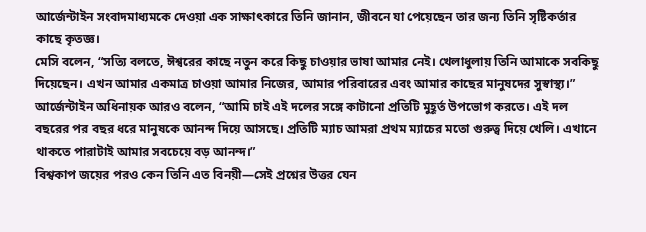আর্জেন্টাইন সংবাদমাধ্যমকে দেওয়া এক সাক্ষাৎকারে তিনি জানান, জীবনে যা পেয়েছেন তার জন্য তিনি সৃষ্টিকর্তার কাছে কৃতজ্ঞ।
মেসি বলেন, “সত্যি বলতে, ঈশ্বরের কাছে নতুন করে কিছু চাওয়ার ভাষা আমার নেই। খেলাধুলায় তিনি আমাকে সবকিছু দিয়েছেন। এখন আমার একমাত্র চাওয়া আমার নিজের, আমার পরিবারের এবং আমার কাছের মানুষদের সুস্বাস্থ্য।”
আর্জেন্টাইন অধিনায়ক আরও বলেন, “আমি চাই এই দলের সঙ্গে কাটানো প্রতিটি মুহূর্ত উপভোগ করতে। এই দল বছরের পর বছর ধরে মানুষকে আনন্দ দিয়ে আসছে। প্রতিটি ম্যাচ আমরা প্রথম ম্যাচের মতো গুরুত্ব দিয়ে খেলি। এখানে থাকতে পারাটাই আমার সবচেয়ে বড় আনন্দ।”
বিশ্বকাপ জয়ের পরও কেন তিনি এত বিনয়ী—সেই প্রশ্নের উত্তর যেন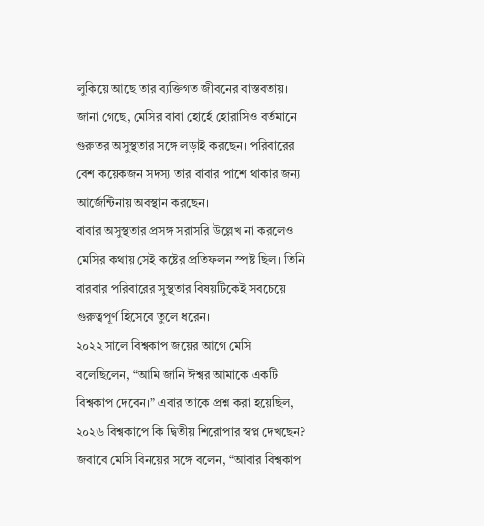লুকিয়ে আছে তার ব্যক্তিগত জীবনের বাস্তবতায়। জানা গেছে, মেসির বাবা হোর্হে হোরাসিও বর্তমানে গুরুতর অসুস্থতার সঙ্গে লড়াই করছেন। পরিবারের বেশ কয়েকজন সদস্য তার বাবার পাশে থাকার জন্য আর্জেন্টিনায় অবস্থান করছেন।
বাবার অসুস্থতার প্রসঙ্গ সরাসরি উল্লেখ না করলেও মেসির কথায় সেই কষ্টের প্রতিফলন স্পষ্ট ছিল। তিনি বারবার পরিবারের সুস্থতার বিষয়টিকেই সবচেয়ে গুরুত্বপূর্ণ হিসেবে তুলে ধরেন।
২০২২ সালে বিশ্বকাপ জয়ের আগে মেসি বলেছিলেন, “আমি জানি ঈশ্বর আমাকে একটি বিশ্বকাপ দেবেন।” এবার তাকে প্রশ্ন করা হয়েছিল, ২০২৬ বিশ্বকাপে কি দ্বিতীয় শিরোপার স্বপ্ন দেখছেন?
জবাবে মেসি বিনয়ের সঙ্গে বলেন, “আবার বিশ্বকাপ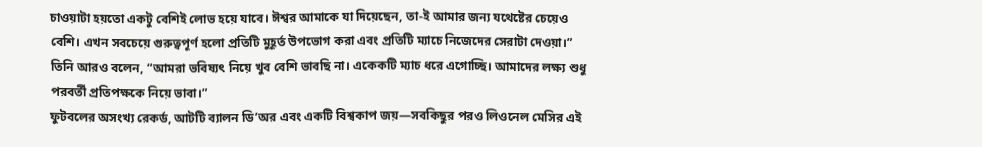চাওয়াটা হয়তো একটু বেশিই লোভ হয়ে যাবে। ঈশ্বর আমাকে যা দিয়েছেন, তা-ই আমার জন্য যথেষ্টের চেয়েও বেশি। এখন সবচেয়ে গুরুত্বপূর্ণ হলো প্রতিটি মুহূর্ত উপভোগ করা এবং প্রতিটি ম্যাচে নিজেদের সেরাটা দেওয়া।”
তিনি আরও বলেন, “আমরা ভবিষ্যৎ নিয়ে খুব বেশি ভাবছি না। একেকটি ম্যাচ ধরে এগোচ্ছি। আমাদের লক্ষ্য শুধু পরবর্তী প্রতিপক্ষকে নিয়ে ভাবা।”
ফুটবলের অসংখ্য রেকর্ড, আটটি ব্যালন ডি’অর এবং একটি বিশ্বকাপ জয়—সবকিছুর পরও লিওনেল মেসির এই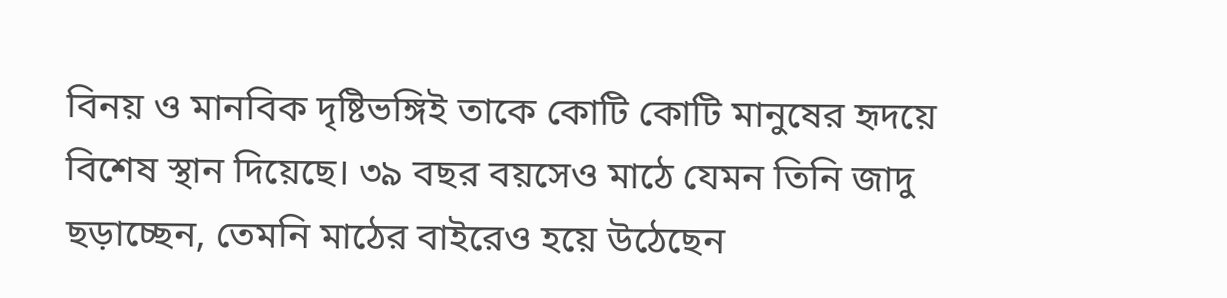বিনয় ও মানবিক দৃষ্টিভঙ্গিই তাকে কোটি কোটি মানুষের হৃদয়ে বিশেষ স্থান দিয়েছে। ৩৯ বছর বয়সেও মাঠে যেমন তিনি জাদু ছড়াচ্ছেন, তেমনি মাঠের বাইরেও হয়ে উঠেছেন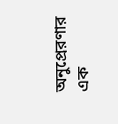অনুপ্রেরণার এক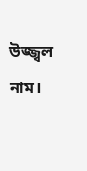উজ্জ্বল নাম।